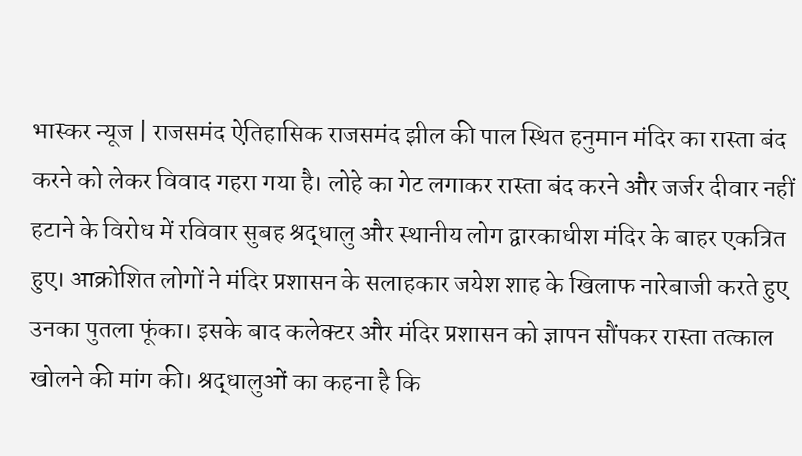भास्कर न्यूज | राजसमंद ऐतिहासिक राजसमंद झील की पाल स्थित हनुमान मंदिर का रास्ता बंद करने को लेकर विवाद गहरा गया है। लोहे का गेट लगाकर रास्ता बंद करने और जर्जर दीवार नहीं हटाने के विरोध में रविवार सुबह श्रद्धालु और स्थानीय लोग द्वारकाधीश मंदिर के बाहर एकत्रित हुए। आक्रोशित लोगों ने मंदिर प्रशासन के सलाहकार जयेश शाह के खिलाफ नारेबाजी करते हुए उनका पुतला फूंका। इसके बाद कलेक्टर और मंदिर प्रशासन को ज्ञापन सौंपकर रास्ता तत्काल खोलने की मांग की। श्रद्धालुओं का कहना है कि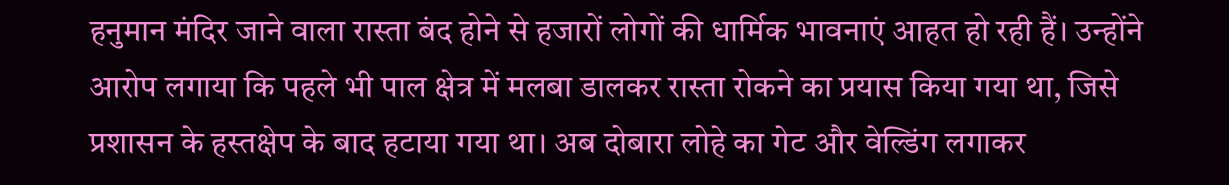हनुमान मंदिर जाने वाला रास्ता बंद होने से हजारों लोगों की धार्मिक भावनाएं आहत हो रही हैं। उन्होंने आरोप लगाया कि पहले भी पाल क्षेत्र में मलबा डालकर रास्ता रोकने का प्रयास किया गया था, जिसे प्रशासन के हस्तक्षेप के बाद हटाया गया था। अब दोबारा लोहे का गेट और वेल्डिंग लगाकर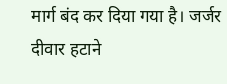मार्ग बंद कर दिया गया है। जर्जर दीवार हटाने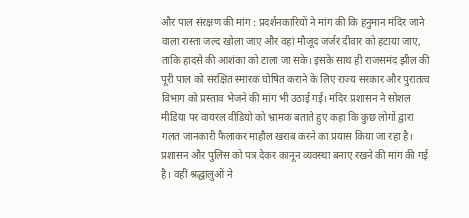और पाल संरक्षण की मांग : प्रदर्शनकारियों ने मांग की कि हनुमान मंदिर जाने वाला रास्ता जल्द खोला जाए और वहां मौजूद जर्जर दीवार को हटाया जाए, ताकि हादसे की आशंका को टाला जा सके। इसके साथ ही राजसमंद झील की पूरी पाल को संरक्षित स्मारक घोषित कराने के लिए राज्य सरकार और पुरातत्व विभाग को प्रस्ताव भेजने की मांग भी उठाई गई। मंदिर प्रशासन ने सोशल मीडिया पर वायरल वीडियो को भ्रामक बताते हुए कहा कि कुछ लोगों द्वारा गलत जानकारी फैलाकर माहौल खराब करने का प्रयास किया जा रहा है। प्रशासन और पुलिस को पत्र देकर कानून व्यवस्था बनाए रखने की मांग की गई है। वहीं श्रद्धालुओं ने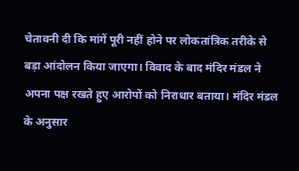चेतावनी दी कि मांगें पूरी नहीं होने पर लोकतांत्रिक तरीके से बड़ा आंदोलन किया जाएगा। विवाद के बाद मंदिर मंडल ने अपना पक्ष रखते हुए आरोपों को निराधार बताया। मंदिर मंडल के अनुसार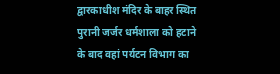द्वारकाधीश मंदिर के बाहर स्थित पुरानी जर्जर धर्मशाला को हटाने के बाद वहां पर्यटन विभाग का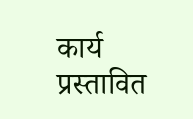कार्य प्रस्तावित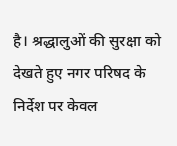है। श्रद्धालुओं की सुरक्षा को देखते हुए नगर परिषद के निर्देश पर केवल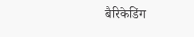बैरिकेडिंग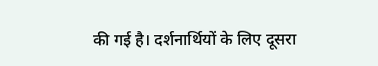की गई है। दर्शनार्थियों के लिए दूसरा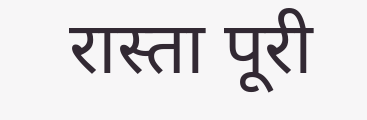रास्ता पूरी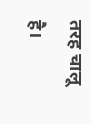तरह चालू है।